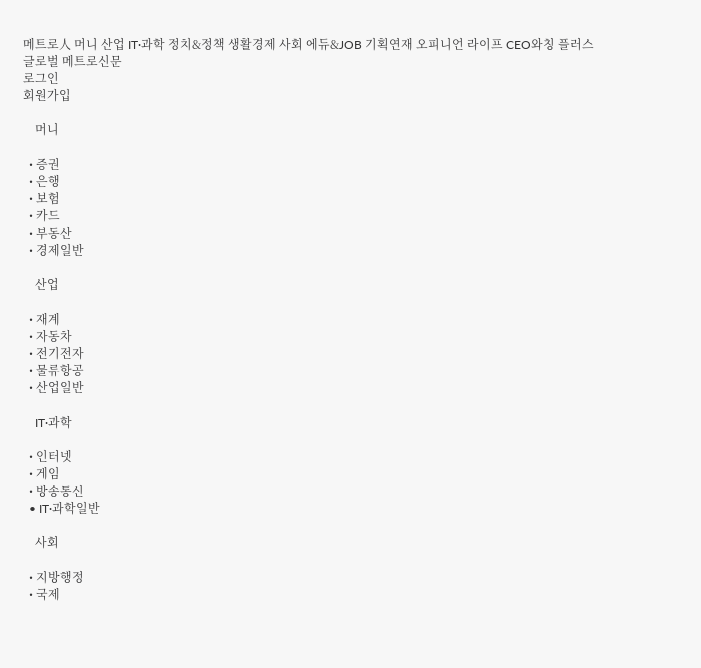메트로人 머니 산업 IT·과학 정치&정책 생활경제 사회 에듀&JOB 기획연재 오피니언 라이프 CEO와칭 플러스
글로벌 메트로신문
로그인
회원가입

    머니

  • 증권
  • 은행
  • 보험
  • 카드
  • 부동산
  • 경제일반

    산업

  • 재계
  • 자동차
  • 전기전자
  • 물류항공
  • 산업일반

    IT·과학

  • 인터넷
  • 게임
  • 방송통신
  • IT·과학일반

    사회

  • 지방행정
  • 국제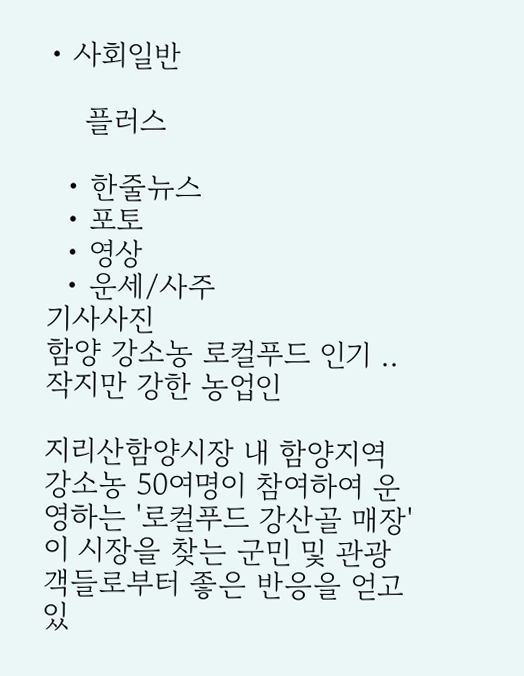• 사회일반

    플러스

  • 한줄뉴스
  • 포토
  • 영상
  • 운세/사주
기사사진
함양 강소농 로컬푸드 인기 ..작지만 강한 농업인

지리산함양시장 내 함양지역 강소농 50여명이 참여하여 운영하는 '로컬푸드 강산골 매장'이 시장을 찾는 군민 및 관광객들로부터 좋은 반응을 얻고 있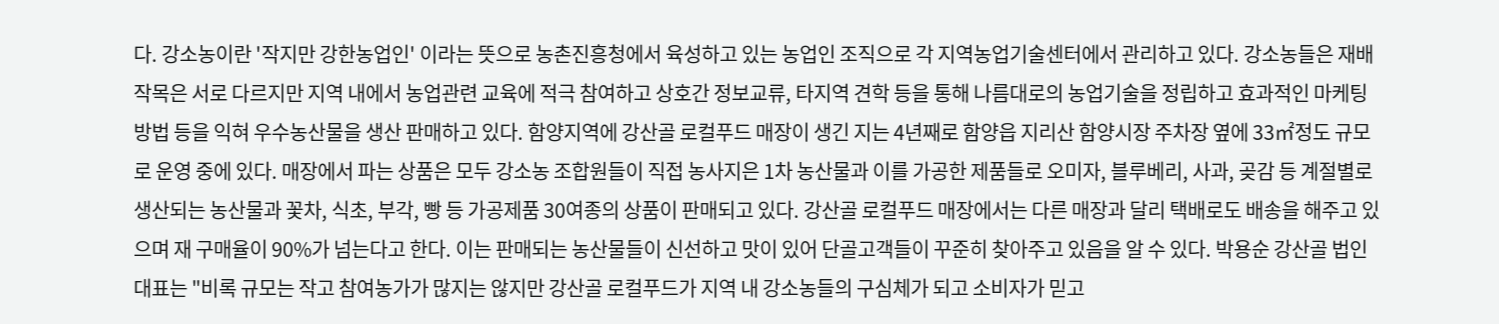다. 강소농이란 '작지만 강한농업인' 이라는 뜻으로 농촌진흥청에서 육성하고 있는 농업인 조직으로 각 지역농업기술센터에서 관리하고 있다. 강소농들은 재배작목은 서로 다르지만 지역 내에서 농업관련 교육에 적극 참여하고 상호간 정보교류, 타지역 견학 등을 통해 나름대로의 농업기술을 정립하고 효과적인 마케팅 방법 등을 익혀 우수농산물을 생산 판매하고 있다. 함양지역에 강산골 로컬푸드 매장이 생긴 지는 4년째로 함양읍 지리산 함양시장 주차장 옆에 33㎡정도 규모로 운영 중에 있다. 매장에서 파는 상품은 모두 강소농 조합원들이 직접 농사지은 1차 농산물과 이를 가공한 제품들로 오미자, 블루베리, 사과, 곶감 등 계절별로 생산되는 농산물과 꽃차, 식초, 부각, 빵 등 가공제품 30여종의 상품이 판매되고 있다. 강산골 로컬푸드 매장에서는 다른 매장과 달리 택배로도 배송을 해주고 있으며 재 구매율이 90%가 넘는다고 한다. 이는 판매되는 농산물들이 신선하고 맛이 있어 단골고객들이 꾸준히 찾아주고 있음을 알 수 있다. 박용순 강산골 법인 대표는 "비록 규모는 작고 참여농가가 많지는 않지만 강산골 로컬푸드가 지역 내 강소농들의 구심체가 되고 소비자가 믿고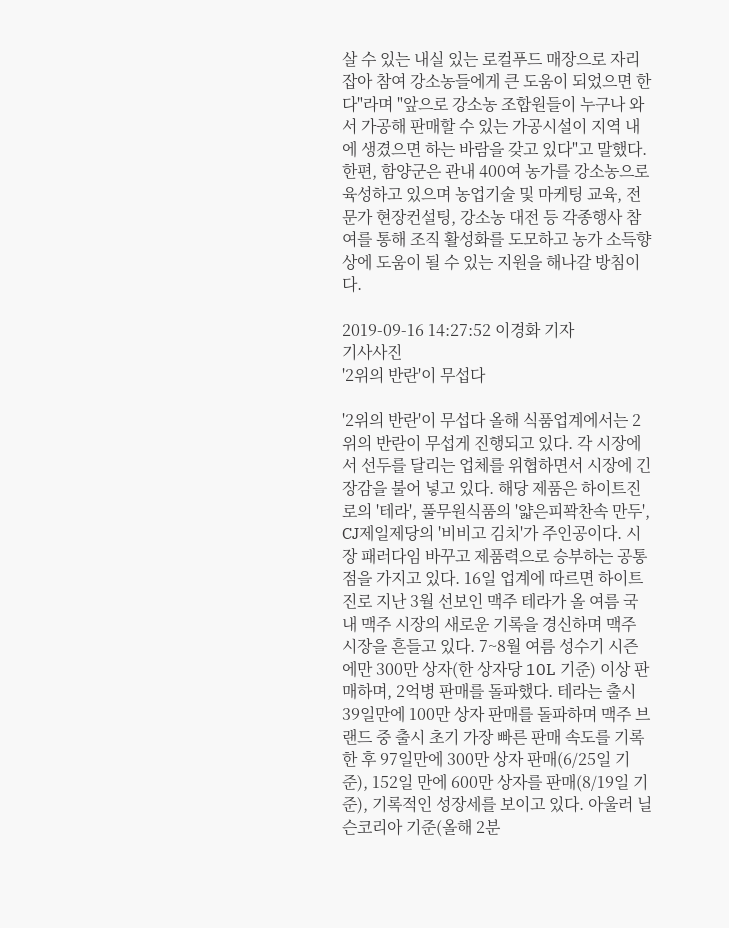살 수 있는 내실 있는 로컬푸드 매장으로 자리 잡아 참여 강소농들에게 큰 도움이 되었으면 한다"라며 "앞으로 강소농 조합원들이 누구나 와서 가공해 판매할 수 있는 가공시설이 지역 내에 생겼으면 하는 바람을 갖고 있다"고 말했다. 한편, 함양군은 관내 400여 농가를 강소농으로 육성하고 있으며 농업기술 및 마케팅 교육, 전문가 현장컨설팅, 강소농 대전 등 각종행사 참여를 통해 조직 활성화를 도모하고 농가 소득향상에 도움이 될 수 있는 지원을 해나갈 방침이다.

2019-09-16 14:27:52 이경화 기자
기사사진
'2위의 반란'이 무섭다

'2위의 반란'이 무섭다 올해 식품업계에서는 2위의 반란이 무섭게 진행되고 있다. 각 시장에서 선두를 달리는 업체를 위협하면서 시장에 긴장감을 불어 넣고 있다. 해당 제품은 하이트진로의 '테라', 풀무원식품의 '얇은피꽉찬속 만두', CJ제일제당의 '비비고 김치'가 주인공이다. 시장 패러다임 바꾸고 제품력으로 승부하는 공통점을 가지고 있다. 16일 업계에 따르면 하이트진로 지난 3월 선보인 맥주 테라가 올 여름 국내 맥주 시장의 새로운 기록을 경신하며 맥주 시장을 흔들고 있다. 7~8월 여름 성수기 시즌에만 300만 상자(한 상자당 10L 기준) 이상 판매하며, 2억병 판매를 돌파했다. 테라는 출시 39일만에 100만 상자 판매를 돌파하며 맥주 브랜드 중 출시 초기 가장 빠른 판매 속도를 기록한 후 97일만에 300만 상자 판매(6/25일 기준), 152일 만에 600만 상자를 판매(8/19일 기준), 기록적인 성장세를 보이고 있다. 아울러 닐슨코리아 기준(올해 2분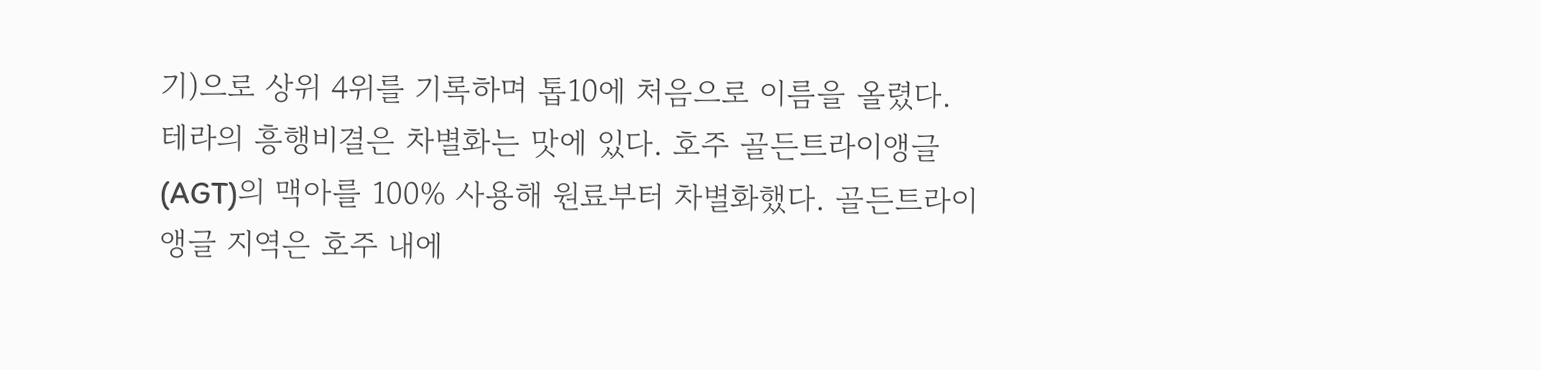기)으로 상위 4위를 기록하며 톱10에 처음으로 이름을 올렸다. 테라의 흥행비결은 차별화는 맛에 있다. 호주 골든트라이앵글(AGT)의 맥아를 100% 사용해 원료부터 차별화했다. 골든트라이앵글 지역은 호주 내에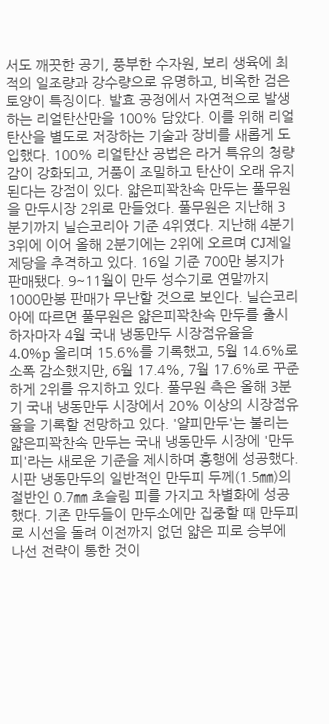서도 깨끗한 공기, 풍부한 수자원, 보리 생육에 최적의 일조량과 강수량으로 유명하고, 비옥한 검은 토양이 특징이다. 발효 공정에서 자연적으로 발생하는 리얼탄산만을 100% 담았다. 이를 위해 리얼탄산을 별도로 저장하는 기술과 장비를 새롭게 도입했다. 100% 리얼탄산 공법은 라거 특유의 청량감이 강화되고, 거품이 조밀하고 탄산이 오래 유지된다는 강점이 있다. 얇은피꽉찬속 만두는 풀무원을 만두시장 2위로 만들었다. 풀무원은 지난해 3분기까지 닐슨코리아 기준 4위였다. 지난해 4분기 3위에 이어 올해 2분기에는 2위에 오르며 CJ제일제당을 추격하고 있다. 16일 기준 700만 봉지가 판매됐다. 9~11월이 만두 성수기로 연말까지 1000만봉 판매가 무난할 것으로 보인다. 닐슨코리아에 따르면 풀무원은 얇은피꽉찬속 만두를 출시하자마자 4월 국내 냉동만두 시장점유율을 4.0%p 올리며 15.6%를 기록했고, 5월 14.6%로 소폭 감소했지만, 6월 17.4%, 7월 17.6%로 꾸준하게 2위를 유지하고 있다. 풀무원 측은 올해 3분기 국내 냉동만두 시장에서 20% 이상의 시장점유율을 기록할 전망하고 있다. '얄피만두'는 불리는 얇은피꽉찬속 만두는 국내 냉동만두 시장에 '만두피'라는 새로운 기준을 제시하며 흥행에 성공했다. 시판 냉동만두의 일반적인 만두피 두께(1.5㎜)의 절반인 0.7㎜ 초슬림 피를 가지고 차별화에 성공했다. 기존 만두들이 만두소에만 집중할 때 만두피로 시선을 돌려 이전까지 없던 얇은 피로 승부에 나선 전략이 통한 것이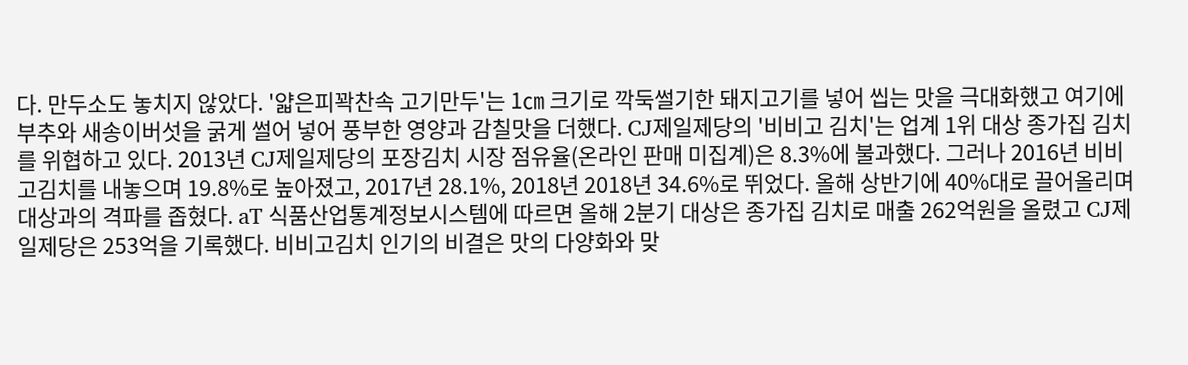다. 만두소도 놓치지 않았다. '얇은피꽉찬속 고기만두'는 1㎝ 크기로 깍둑썰기한 돼지고기를 넣어 씹는 맛을 극대화했고 여기에 부추와 새송이버섯을 굵게 썰어 넣어 풍부한 영양과 감칠맛을 더했다. CJ제일제당의 '비비고 김치'는 업계 1위 대상 종가집 김치를 위협하고 있다. 2013년 CJ제일제당의 포장김치 시장 점유율(온라인 판매 미집계)은 8.3%에 불과했다. 그러나 2016년 비비고김치를 내놓으며 19.8%로 높아졌고, 2017년 28.1%, 2018년 2018년 34.6%로 뛰었다. 올해 상반기에 40%대로 끌어올리며 대상과의 격파를 좁혔다. aT 식품산업통계정보시스템에 따르면 올해 2분기 대상은 종가집 김치로 매출 262억원을 올렸고 CJ제일제당은 253억을 기록했다. 비비고김치 인기의 비결은 맛의 다양화와 맞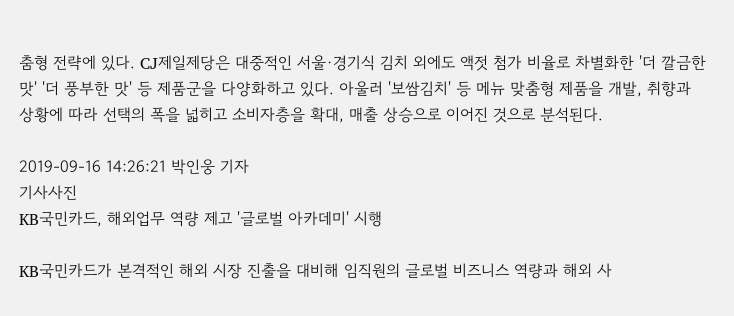춤형 전략에 있다. CJ제일제당은 대중적인 서울·경기식 김치 외에도 액젓 첨가 비율로 차별화한 '더 깔금한 맛' '더 풍부한 맛' 등 제품군을 다양화하고 있다. 아울러 '보쌈김치' 등 메뉴 맞춤형 제품을 개발, 취향과 상황에 따라 선택의 폭을 넓히고 소비자층을 확대, 매출 상승으로 이어진 것으로 분석된다.

2019-09-16 14:26:21 박인웅 기자
기사사진
KB국민카드, 해외업무 역량 제고 '글로벌 아카데미' 시행

KB국민카드가 본격적인 해외 시장 진출을 대비해 임직원의 글로벌 비즈니스 역량과 해외 사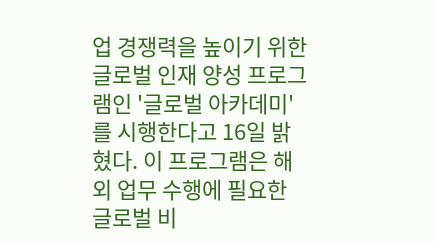업 경쟁력을 높이기 위한 글로벌 인재 양성 프로그램인 '글로벌 아카데미'를 시행한다고 16일 밝혔다. 이 프로그램은 해외 업무 수행에 필요한 글로벌 비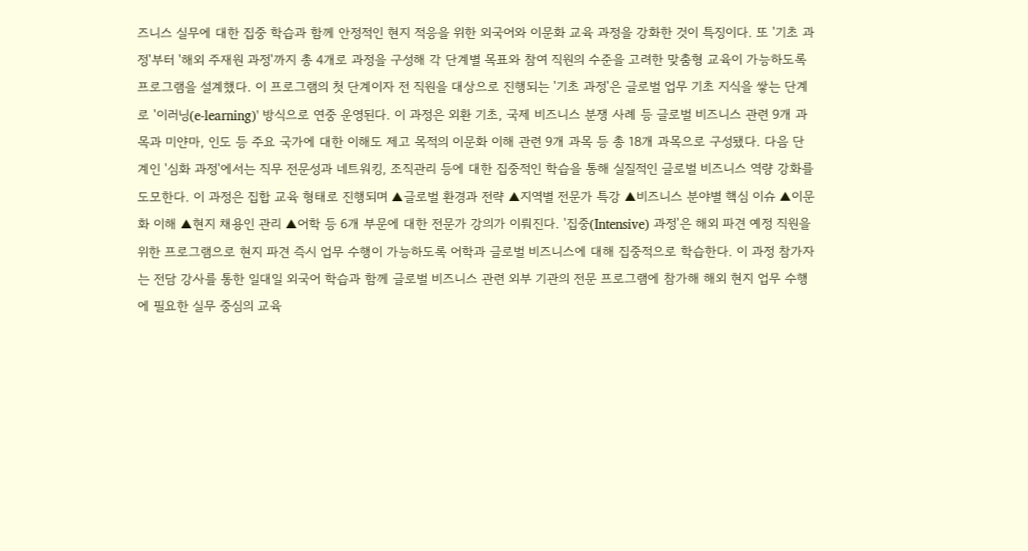즈니스 실무에 대한 집중 학습과 함께 안정적인 현지 적응을 위한 외국어와 이문화 교육 과정을 강화한 것이 특징이다. 또 '기초 과정'부터 '해외 주재원 과정'까지 총 4개로 과정을 구성해 각 단계별 목표와 참여 직원의 수준을 고려한 맞춤형 교육이 가능하도록 프로그램을 설계했다. 이 프로그램의 첫 단계이자 전 직원을 대상으로 진행되는 '기초 과정'은 글로벌 업무 기초 지식을 쌓는 단계로 '이러닝(e-learning)' 방식으로 연중 운영된다. 이 과정은 외환 기초, 국제 비즈니스 분쟁 사례 등 글로벌 비즈니스 관련 9개 과목과 미얀마, 인도 등 주요 국가에 대한 이해도 제고 목적의 이문화 이해 관련 9개 과목 등 총 18개 과목으로 구성됐다. 다음 단계인 '심화 과정'에서는 직무 전문성과 네트워킹, 조직관리 등에 대한 집중적인 학습을 통해 실질적인 글로벌 비즈니스 역량 강화를 도모한다. 이 과정은 집합 교육 형태로 진행되며 ▲글로벌 환경과 전략 ▲지역별 전문가 특강 ▲비즈니스 분야별 핵심 이슈 ▲이문화 이해 ▲현지 채용인 관리 ▲어학 등 6개 부문에 대한 전문가 강의가 이뤄진다. '집중(Intensive) 과정'은 해외 파견 예정 직원을 위한 프로그램으로 현지 파견 즉시 업무 수행이 가능하도록 어학과 글로벌 비즈니스에 대해 집중적으로 학습한다. 이 과정 참가자는 전담 강사를 통한 일대일 외국어 학습과 함께 글로벌 비즈니스 관련 외부 기관의 전문 프로그램에 참가해 해외 현지 업무 수행에 필요한 실무 중심의 교육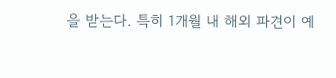을 받는다. 특히 1개월 내 해외 파견이 예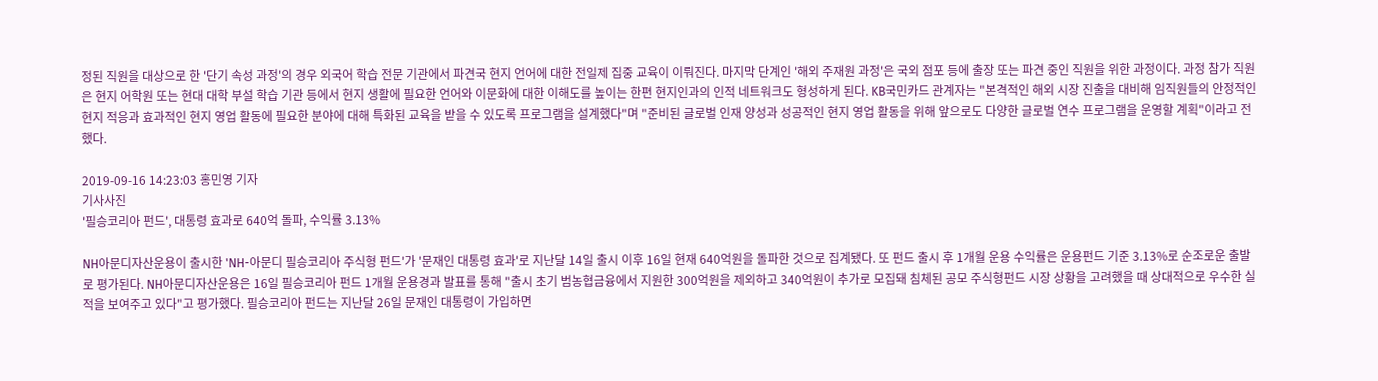정된 직원을 대상으로 한 '단기 속성 과정'의 경우 외국어 학습 전문 기관에서 파견국 현지 언어에 대한 전일제 집중 교육이 이뤄진다. 마지막 단계인 '해외 주재원 과정'은 국외 점포 등에 출장 또는 파견 중인 직원을 위한 과정이다. 과정 참가 직원은 현지 어학원 또는 현대 대학 부설 학습 기관 등에서 현지 생활에 필요한 언어와 이문화에 대한 이해도를 높이는 한편 현지인과의 인적 네트워크도 형성하게 된다. KB국민카드 관계자는 "본격적인 해외 시장 진출을 대비해 임직원들의 안정적인 현지 적응과 효과적인 현지 영업 활동에 필요한 분야에 대해 특화된 교육을 받을 수 있도록 프로그램을 설계했다"며 "준비된 글로벌 인재 양성과 성공적인 현지 영업 활동을 위해 앞으로도 다양한 글로벌 연수 프로그램을 운영할 계획"이라고 전했다.

2019-09-16 14:23:03 홍민영 기자
기사사진
'필승코리아 펀드', 대통령 효과로 640억 돌파, 수익률 3.13%

NH아문디자산운용이 출시한 'NH-아문디 필승코리아 주식형 펀드'가 '문재인 대통령 효과'로 지난달 14일 출시 이후 16일 현재 640억원을 돌파한 것으로 집계됐다. 또 펀드 출시 후 1개월 운용 수익률은 운용펀드 기준 3.13%로 순조로운 출발로 평가된다. NH아문디자산운용은 16일 필승코리아 펀드 1개월 운용경과 발표를 통해 "출시 초기 범농협금융에서 지원한 300억원을 제외하고 340억원이 추가로 모집돼 침체된 공모 주식형펀드 시장 상황을 고려했을 때 상대적으로 우수한 실적을 보여주고 있다"고 평가했다. 필승코리아 펀드는 지난달 26일 문재인 대통령이 가입하면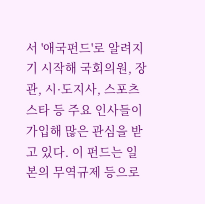서 '애국펀드'로 알려지기 시작해 국회의원, 장관, 시·도지사, 스포츠스타 등 주요 인사들이 가입해 많은 관심을 받고 있다. 이 펀드는 일본의 무역규제 등으로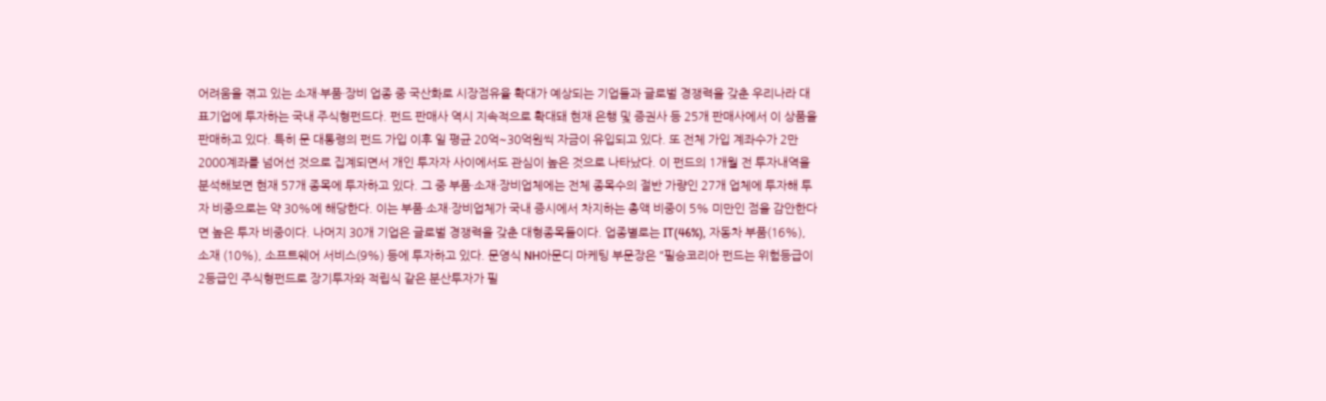어려움을 겪고 있는 소재·부품·장비 업종 중 국산화로 시장점유율 확대가 예상되는 기업들과 글로벌 경쟁력을 갖춘 우리나라 대표기업에 투자하는 국내 주식형펀드다. 펀드 판매사 역시 지속적으로 확대돼 현재 은행 및 증권사 등 25개 판매사에서 이 상품을 판매하고 있다. 특히 문 대통령의 펀드 가입 이후 일 평균 20억~30억원씩 자금이 유입되고 있다. 또 전체 가입 계좌수가 2만2000계좌를 넘어선 것으로 집계되면서 개인 투자자 사이에서도 관심이 높은 것으로 나타났다. 이 펀드의 1개월 전 투자내역을 분석해보면 현재 57개 종목에 투자하고 있다. 그 중 부품·소재·장비업체에는 전체 종목수의 절반 가량인 27개 업체에 투자해 투자 비중으로는 약 30%에 해당한다. 이는 부품·소재·장비업체가 국내 증시에서 차지하는 총액 비중이 5% 미만인 점을 감안한다면 높은 투자 비중이다. 나머지 30개 기업은 글로벌 경쟁력을 갖춘 대형종목들이다. 업종별로는 IT(46%), 자동차 부품(16%), 소재 (10%), 소프트웨어 서비스(9%) 등에 투자하고 있다. 문영식 NH아문디 마케팅 부문장은 "필승코리아 펀드는 위험등급이 2등급인 주식형펀드로 장기투자와 적립식 같은 분산투자가 필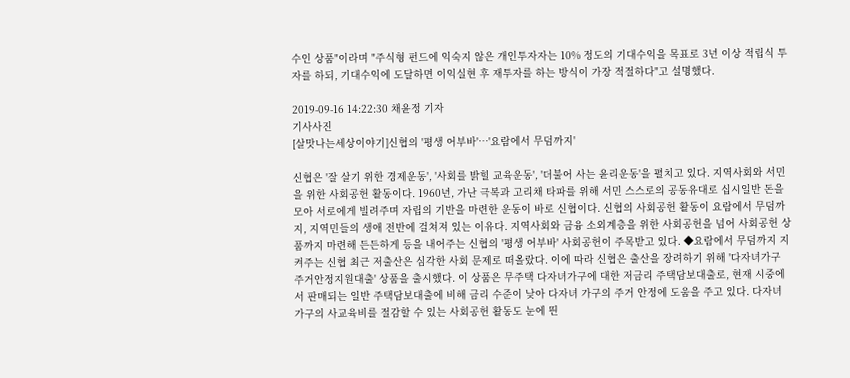수인 상품"이라며 "주식형 펀드에 익숙지 않은 개인투자자는 10% 정도의 기대수익을 목표로 3년 이상 적립식 투자를 하되, 기대수익에 도달하면 이익실현 후 재투자를 하는 방식이 가장 적절하다"고 설명했다.

2019-09-16 14:22:30 채윤정 기자
기사사진
[살맛나는세상이야기]신협의 '평생 어부바'…'요람에서 무덤까지'

신협은 '잘 살기 위한 경제운동', '사회를 밝힐 교육운동', '더불어 사는 윤리운동'을 펼치고 있다. 지역사회와 서민을 위한 사회공헌 활동이다. 1960년, 가난 극복과 고리채 타파를 위해 서민 스스로의 공동유대로 십시일반 돈을 모아 서로에게 빌려주며 자립의 기반을 마련한 운동이 바로 신협이다. 신협의 사회공헌 활동이 요람에서 무덤까지, 지역민들의 생애 전반에 걸쳐져 있는 이유다. 지역사회와 금융 소외계층을 위한 사회공헌을 넘어 사회공헌 상품까지 마련해 든든하게 등을 내어주는 신협의 '평생 어부바' 사회공헌이 주목받고 있다. ◆요람에서 무덤까지 지켜주는 신협 최근 저출산은 심각한 사회 문제로 떠올랐다. 이에 따라 신협은 출산을 장려하기 위해 '다자녀가구 주거안정지원대출' 상품을 출시했다. 이 상품은 무주택 다자녀가구에 대한 저금리 주택담보대출로, 현재 시중에서 판매되는 일반 주택담보대출에 비해 금리 수준이 낮아 다자녀 가구의 주거 안정에 도움을 주고 있다. 다자녀 가구의 사교육비를 절감할 수 있는 사회공헌 활동도 눈에 띈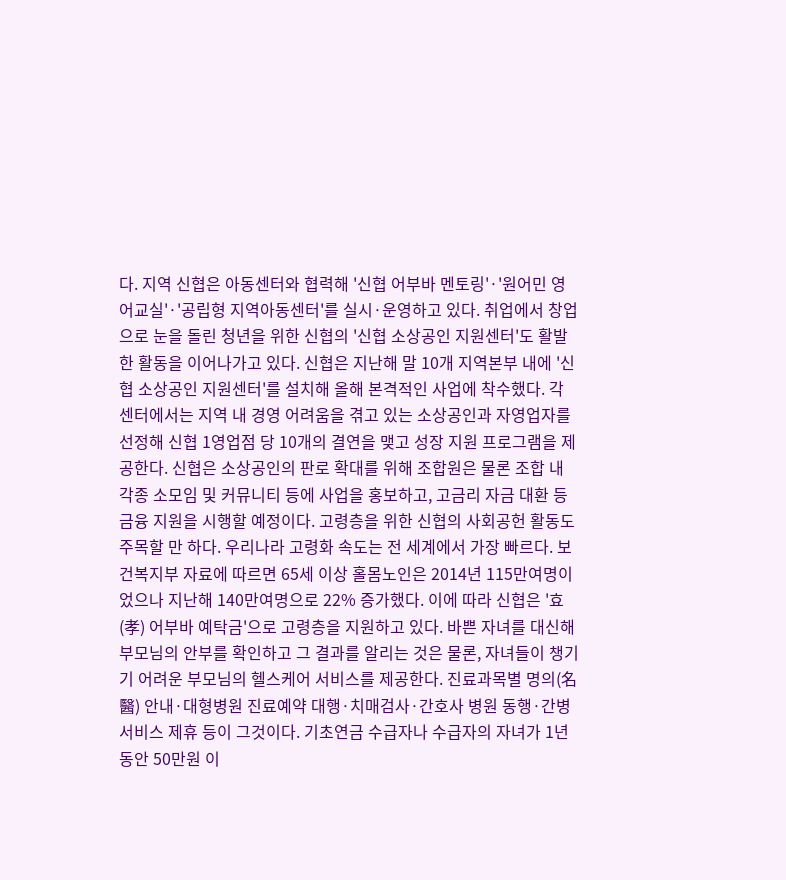다. 지역 신협은 아동센터와 협력해 '신협 어부바 멘토링'·'원어민 영어교실'·'공립형 지역아동센터'를 실시·운영하고 있다. 취업에서 창업으로 눈을 돌린 청년을 위한 신협의 '신협 소상공인 지원센터'도 활발한 활동을 이어나가고 있다. 신협은 지난해 말 10개 지역본부 내에 '신협 소상공인 지원센터'를 설치해 올해 본격적인 사업에 착수했다. 각 센터에서는 지역 내 경영 어려움을 겪고 있는 소상공인과 자영업자를 선정해 신협 1영업점 당 10개의 결연을 맺고 성장 지원 프로그램을 제공한다. 신협은 소상공인의 판로 확대를 위해 조합원은 물론 조합 내 각종 소모임 및 커뮤니티 등에 사업을 홍보하고, 고금리 자금 대환 등 금융 지원을 시행할 예정이다. 고령층을 위한 신협의 사회공헌 활동도 주목할 만 하다. 우리나라 고령화 속도는 전 세계에서 가장 빠르다. 보건복지부 자료에 따르면 65세 이상 홀몸노인은 2014년 115만여명이었으나 지난해 140만여명으로 22% 증가했다. 이에 따라 신협은 '효(孝) 어부바 예탁금'으로 고령층을 지원하고 있다. 바쁜 자녀를 대신해 부모님의 안부를 확인하고 그 결과를 알리는 것은 물론, 자녀들이 챙기기 어려운 부모님의 헬스케어 서비스를 제공한다. 진료과목별 명의(名醫) 안내·대형병원 진료예약 대행·치매검사·간호사 병원 동행·간병 서비스 제휴 등이 그것이다. 기초연금 수급자나 수급자의 자녀가 1년 동안 50만원 이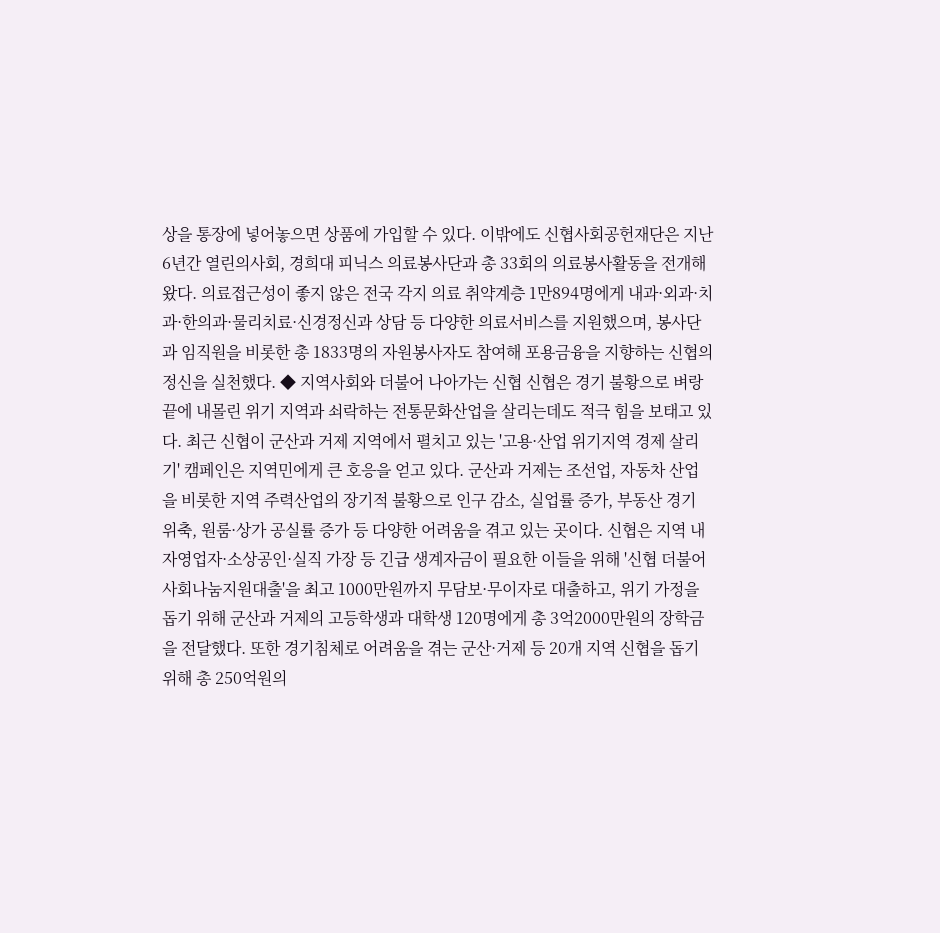상을 통장에 넣어놓으면 상품에 가입할 수 있다. 이밖에도 신협사회공헌재단은 지난 6년간 열린의사회, 경희대 피닉스 의료봉사단과 총 33회의 의료봉사활동을 전개해 왔다. 의료접근성이 좋지 않은 전국 각지 의료 취약계층 1만894명에게 내과·외과·치과·한의과·물리치료·신경정신과 상담 등 다양한 의료서비스를 지원했으며, 봉사단과 임직원을 비롯한 총 1833명의 자원봉사자도 참여해 포용금융을 지향하는 신협의 정신을 실천했다. ◆ 지역사회와 더불어 나아가는 신협 신협은 경기 불황으로 벼랑 끝에 내몰린 위기 지역과 쇠락하는 전통문화산업을 살리는데도 적극 힘을 보태고 있다. 최근 신협이 군산과 거제 지역에서 펼치고 있는 '고용·산업 위기지역 경제 살리기' 캠페인은 지역민에게 큰 호응을 얻고 있다. 군산과 거제는 조선업, 자동차 산업을 비롯한 지역 주력산업의 장기적 불황으로 인구 감소, 실업률 증가, 부동산 경기 위축, 원룸·상가 공실률 증가 등 다양한 어려움을 겪고 있는 곳이다. 신협은 지역 내 자영업자·소상공인·실직 가장 등 긴급 생계자금이 필요한 이들을 위해 '신협 더불어사회나눔지원대출'을 최고 1000만원까지 무담보·무이자로 대출하고, 위기 가정을 돕기 위해 군산과 거제의 고등학생과 대학생 120명에게 총 3억2000만원의 장학금을 전달했다. 또한 경기침체로 어려움을 겪는 군산·거제 등 20개 지역 신협을 돕기 위해 총 250억원의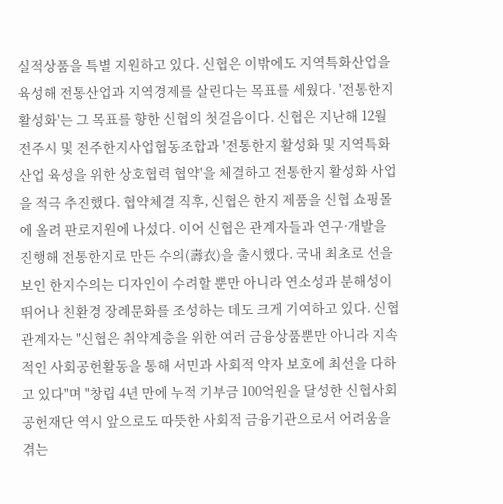실적상품을 특별 지원하고 있다. 신협은 이밖에도 지역특화산업을 육성해 전통산업과 지역경제를 살린다는 목표를 세웠다. '전통한지 활성화'는 그 목표를 향한 신협의 첫걸음이다. 신협은 지난해 12월 전주시 및 전주한지사업협동조합과 '전통한지 활성화 및 지역특화산업 육성을 위한 상호협력 협약'을 체결하고 전통한지 활성화 사업을 적극 추진했다. 협약체결 직후, 신협은 한지 제품을 신협 쇼핑몰에 올려 판로지원에 나섰다. 이어 신협은 관계자들과 연구·개발을 진행해 전통한지로 만든 수의(壽衣)을 출시했다. 국내 최초로 선을 보인 한지수의는 디자인이 수려할 뿐만 아니라 연소성과 분해성이 뛰어나 친환경 장례문화를 조성하는 데도 크게 기여하고 있다. 신협 관계자는 "신협은 취약계층을 위한 여러 금융상품뿐만 아니라 지속적인 사회공헌활동을 통해 서민과 사회적 약자 보호에 최선을 다하고 있다"며 "창립 4년 만에 누적 기부금 100억원을 달성한 신협사회공헌재단 역시 앞으로도 따뜻한 사회적 금융기관으로서 어려움을 겪는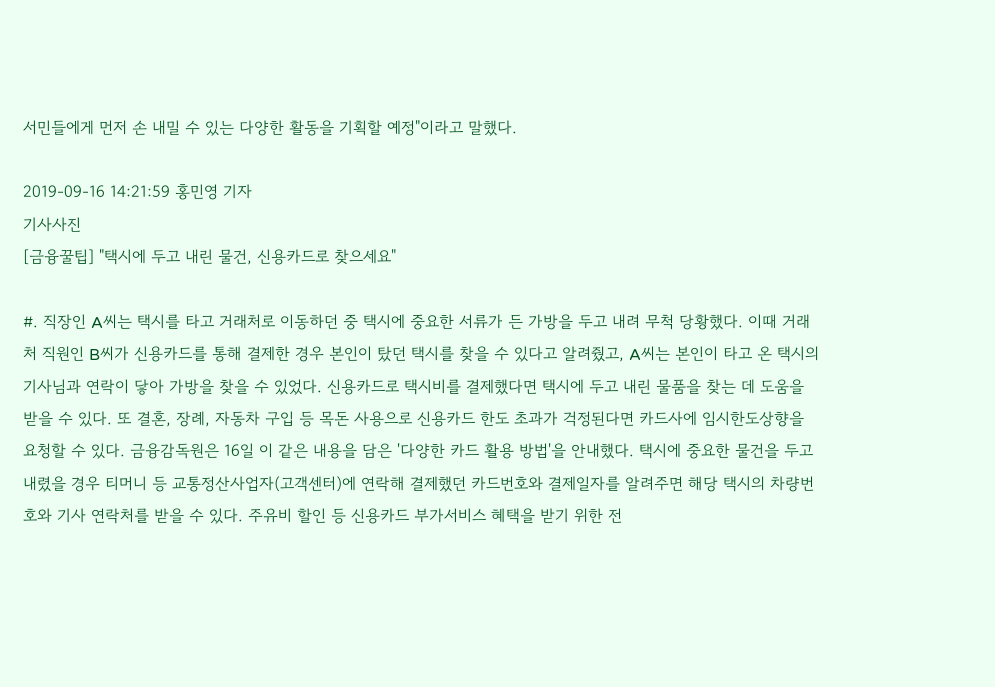서민들에게 먼저 손 내밀 수 있는 다양한 활동을 기획할 예정"이라고 말했다.

2019-09-16 14:21:59 홍민영 기자
기사사진
[금융꿀팁] "택시에 두고 내린 물건, 신용카드로 찾으세요"

#. 직장인 A씨는 택시를 타고 거래처로 이동하던 중 택시에 중요한 서류가 든 가방을 두고 내려 무척 당황했다. 이때 거래처 직원인 B씨가 신용카드를 통해 결제한 경우 본인이 탔던 택시를 찾을 수 있다고 알려줬고, A씨는 본인이 타고 온 택시의 기사님과 연락이 닿아 가방을 찾을 수 있었다. 신용카드로 택시비를 결제했다면 택시에 두고 내린 물품을 찾는 데 도움을 받을 수 있다. 또 결혼, 장례, 자동차 구입 등 목돈 사용으로 신용카드 한도 초과가 걱정된다면 카드사에 임시한도상향을 요청할 수 있다. 금융감독원은 16일 이 같은 내용을 담은 '다양한 카드 활용 방법'을 안내했다. 택시에 중요한 물건을 두고 내렸을 경우 티머니 등 교통정산사업자(고객센터)에 연락해 결제했던 카드번호와 결제일자를 알려주면 해당 택시의 차량번호와 기사 연락처를 받을 수 있다. 주유비 할인 등 신용카드 부가서비스 혜택을 받기 위한 전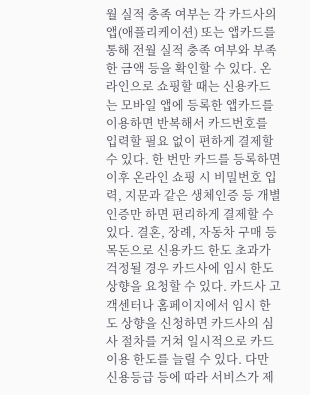월 실적 충족 여부는 각 카드사의 앱(애플리케이션) 또는 앱카드를 통해 전월 실적 충족 여부와 부족한 금액 등을 확인할 수 있다. 온라인으로 쇼핑할 때는 신용카드는 모바일 앱에 등록한 앱카드를 이용하면 반복해서 카드번호를 입력할 필요 없이 편하게 결제할 수 있다. 한 번만 카드를 등록하면 이후 온라인 쇼핑 시 비밀번호 입력, 지문과 같은 생체인증 등 개별 인증만 하면 편리하게 결제할 수 있다. 결혼, 장례, 자동차 구매 등 목돈으로 신용카드 한도 초과가 걱정될 경우 카드사에 임시 한도 상향을 요청할 수 있다. 카드사 고객센터나 홈페이지에서 임시 한도 상향을 신청하면 카드사의 심사 절차를 거쳐 일시적으로 카드 이용 한도를 늘릴 수 있다. 다만 신용등급 등에 따라 서비스가 제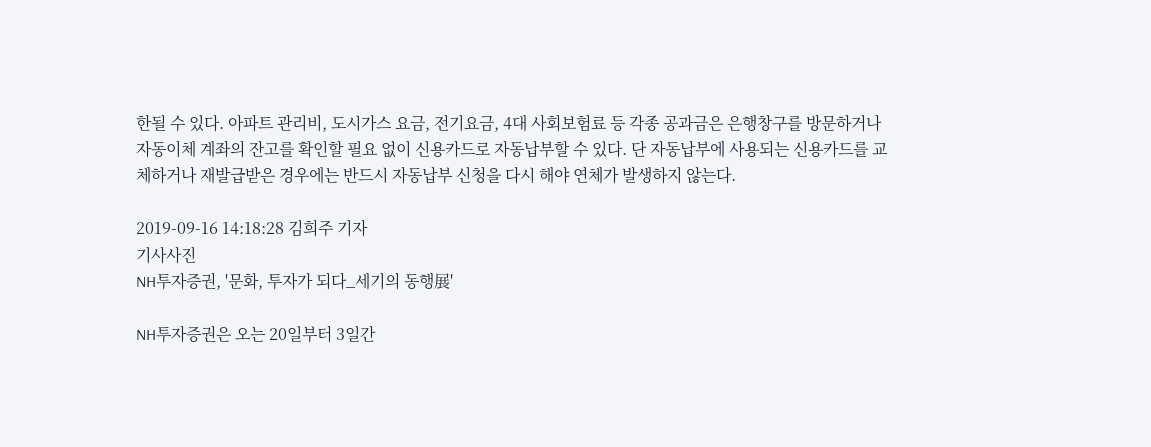한될 수 있다. 아파트 관리비, 도시가스 요금, 전기요금, 4대 사회보험료 등 각종 공과금은 은행창구를 방문하거나 자동이체 계좌의 잔고를 확인할 필요 없이 신용카드로 자동납부할 수 있다. 단 자동납부에 사용되는 신용카드를 교체하거나 재발급받은 경우에는 반드시 자동납부 신청을 다시 해야 연체가 발생하지 않는다.

2019-09-16 14:18:28 김희주 기자
기사사진
NH투자증권, '문화, 투자가 되다_세기의 동행展'

NH투자증권은 오는 20일부터 3일간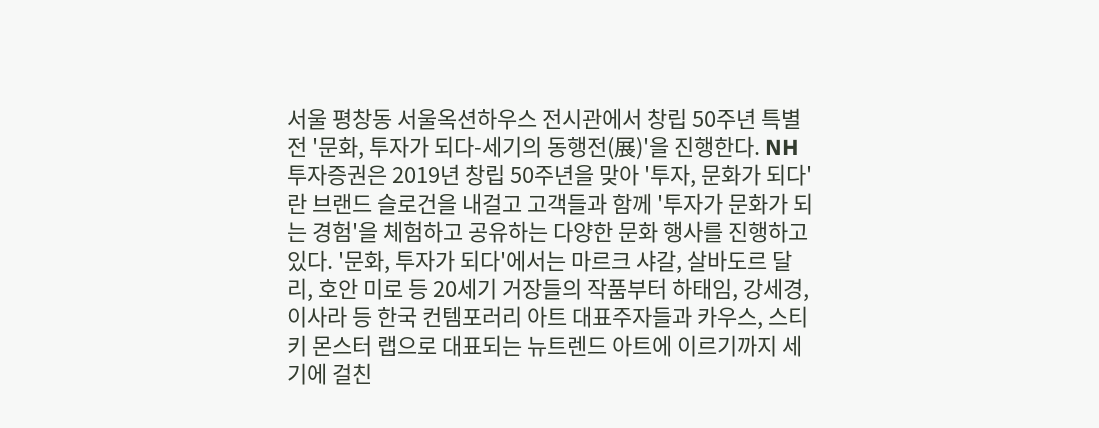서울 평창동 서울옥션하우스 전시관에서 창립 50주년 특별전 '문화, 투자가 되다-세기의 동행전(展)'을 진행한다. NH투자증권은 2019년 창립 50주년을 맞아 '투자, 문화가 되다'란 브랜드 슬로건을 내걸고 고객들과 함께 '투자가 문화가 되는 경험'을 체험하고 공유하는 다양한 문화 행사를 진행하고 있다. '문화, 투자가 되다'에서는 마르크 샤갈, 살바도르 달리, 호안 미로 등 20세기 거장들의 작품부터 하태임, 강세경, 이사라 등 한국 컨템포러리 아트 대표주자들과 카우스, 스티키 몬스터 랩으로 대표되는 뉴트렌드 아트에 이르기까지 세기에 걸친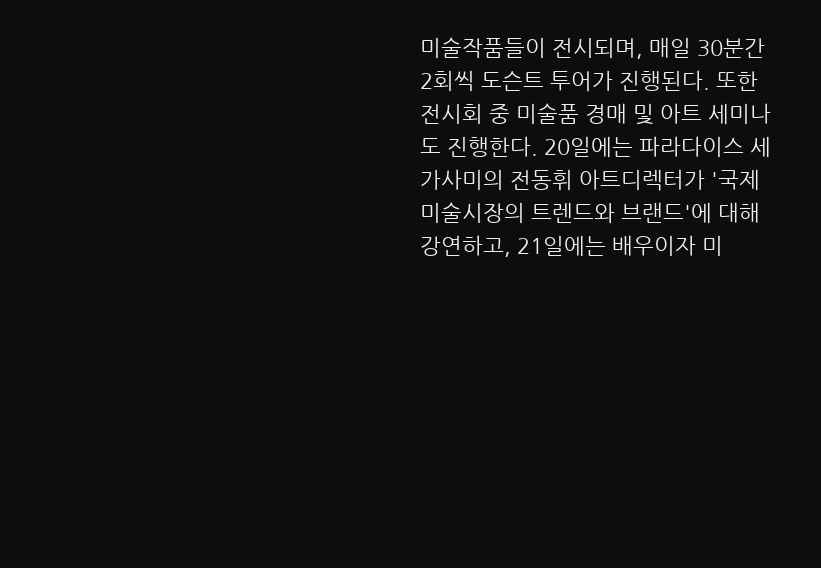미술작품들이 전시되며, 매일 30분간 2회씩 도슨트 투어가 진행된다. 또한 전시회 중 미술품 경매 및 아트 세미나도 진행한다. 20일에는 파라다이스 세가사미의 전동휘 아트디렉터가 '국제 미술시장의 트렌드와 브랜드'에 대해 강연하고, 21일에는 배우이자 미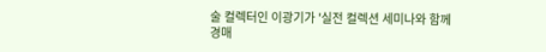술 컬렉터인 이광기가 '실전 컬렉션 세미나와 함께 경매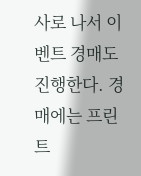사로 나서 이벤트 경매도 진행한다. 경매에는 프린트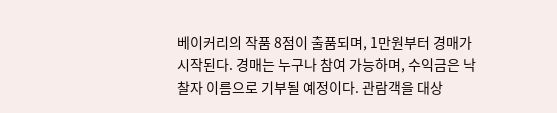베이커리의 작품 8점이 출품되며, 1만원부터 경매가 시작된다. 경매는 누구나 참여 가능하며, 수익금은 낙찰자 이름으로 기부될 예정이다. 관람객을 대상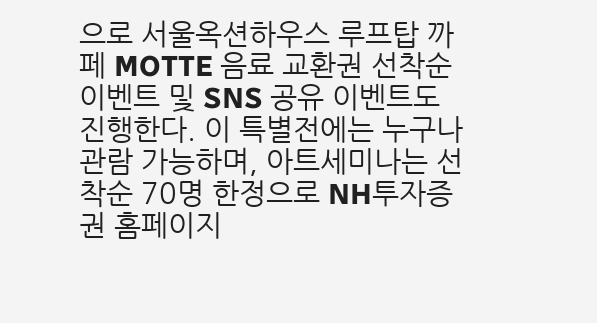으로 서울옥션하우스 루프탑 까페 MOTTE 음료 교환권 선착순 이벤트 및 SNS 공유 이벤트도 진행한다. 이 특별전에는 누구나 관람 가능하며, 아트세미나는 선착순 70명 한정으로 NH투자증권 홈페이지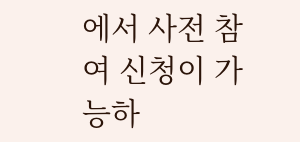에서 사전 참여 신청이 가능하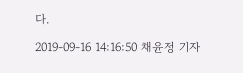다.

2019-09-16 14:16:50 채윤정 기자